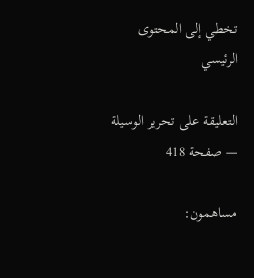تخطي إلى المحتوى الرئيسي

التعليقة على تحرير الوسيلة — صفحة 418

مساهمون: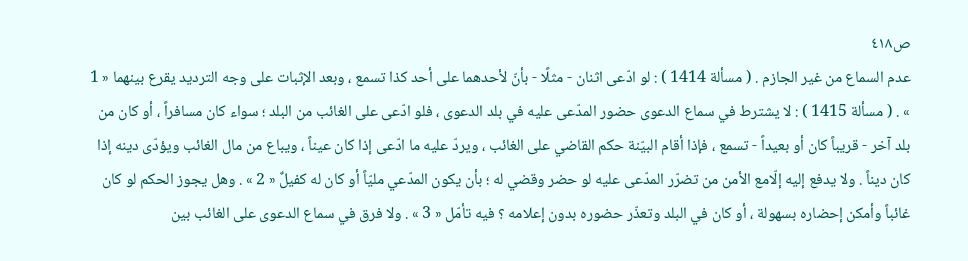ص٤١٨
عدم السماع من غير الجازم . ( مسألة 1414 ) : لو ادّعى اثنان - مثلًا - بأنّ لأحدهما على أحد كذا تسمع ، وبعد الإثبات على وجه الترديد يقرع بينهما « 1 » . ( مسألة 1415 ) : لا يشترط في سماع الدعوى حضور المدّعى عليه في بلد الدعوى ، فلو ادّعى على الغائب من البلد ؛ سواء كان مسافراً ، أو كان من بلد آخر - قريباً كان أو بعيداً - تسمع ، فإذا أقام البيّنة حكم القاضي على الغائب ، ويردّ عليه ما ادّعى إذا كان عيناً ، ويباع من مال الغائب ويؤدّى دينه إذا كان ديناً . ولا يدفع إليه إلّامع الأمن من تضرّر المدّعى عليه لو حضر وقضي له ؛ بأن يكون المدّعي مليّاً أو كان له كفيلٌ « 2 » . وهل يجوز الحكم لو كان غائباً وأمكن إحضاره بسهولة ، أو كان في البلد وتعذّر حضوره بدون إعلامه ؟ فيه تأمّل « 3 » . ولا فرق في سماع الدعوى على الغائب بين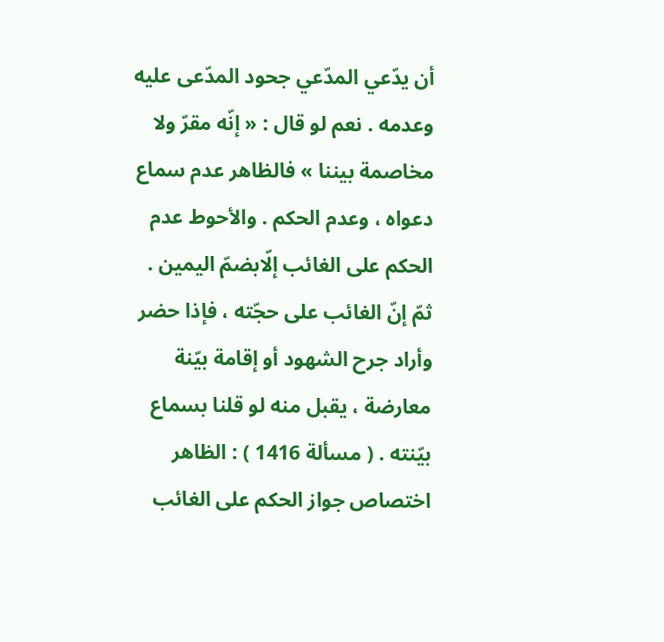أن يدّعي المدّعي جحود المدّعى عليه وعدمه . نعم لو قال : « إنّه مقرّ ولا مخاصمة بيننا » فالظاهر عدم سماع دعواه ، وعدم الحكم . والأحوط عدم الحكم على الغائب إلّابضمّ اليمين . ثمّ إنّ الغائب على حجّته ، فإذا حضر وأراد جرح الشهود أو إقامة بيّنة معارضة ، يقبل منه لو قلنا بسماع بيّنته . ( مسألة 1416 ) : الظاهر اختصاص جواز الحكم على الغائب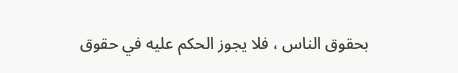بحقوق الناس ، فلا يجوز الحكم عليه في حقوق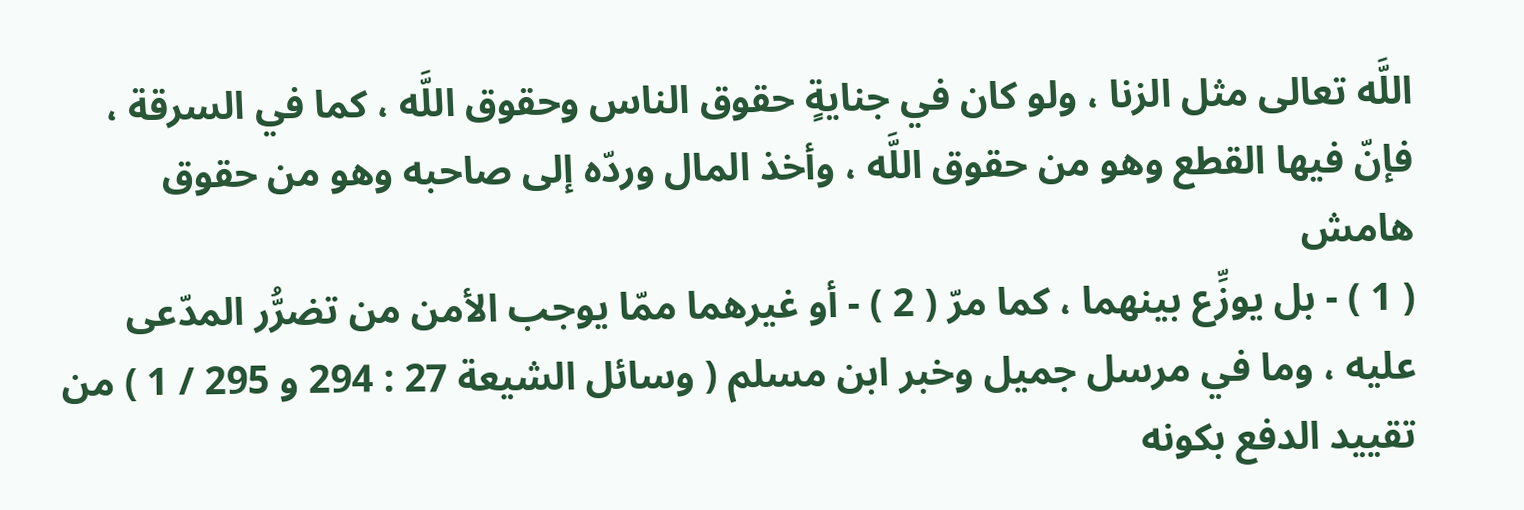اللَّه تعالى مثل الزنا ، ولو كان في جنايةٍ حقوق الناس وحقوق اللَّه ، كما في السرقة ، فإنّ فيها القطع وهو من حقوق اللَّه ، وأخذ المال وردّه إلى صاحبه وهو من حقوق
هامش
( 1 ) - بل يوزِّع بينهما ، كما مرّ ( 2 ) - أو غيرهما ممّا يوجب الأمن من تضرُّر المدّعى عليه ، وما في مرسل جميل وخبر ابن مسلم ( وسائل الشيعة 27 : 294 و 295 / 1 ) من تقييد الدفع بكونه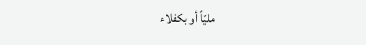مليّاً أو بكفلاء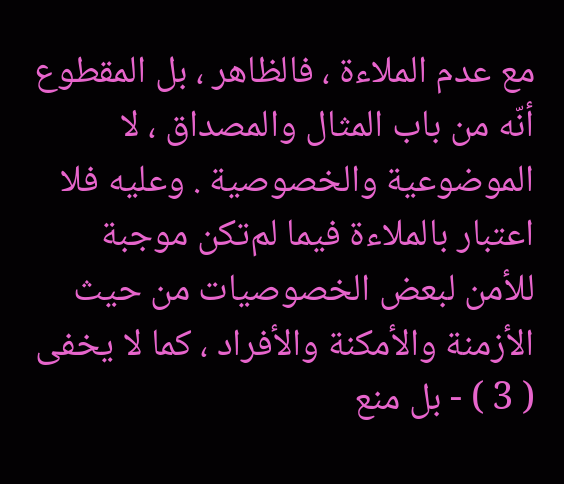مع عدم الملاءة ، فالظاهر ، بل المقطوع أنّه من باب المثال والمصداق ، لا الموضوعية والخصوصية . وعليه فلا اعتبار بالملاءة فيما لم‌تكن موجبة للأمن لبعض الخصوصيات من حيث الأزمنة والأمكنة والأفراد ، كما لا يخفى ( 3 ) - بل منع